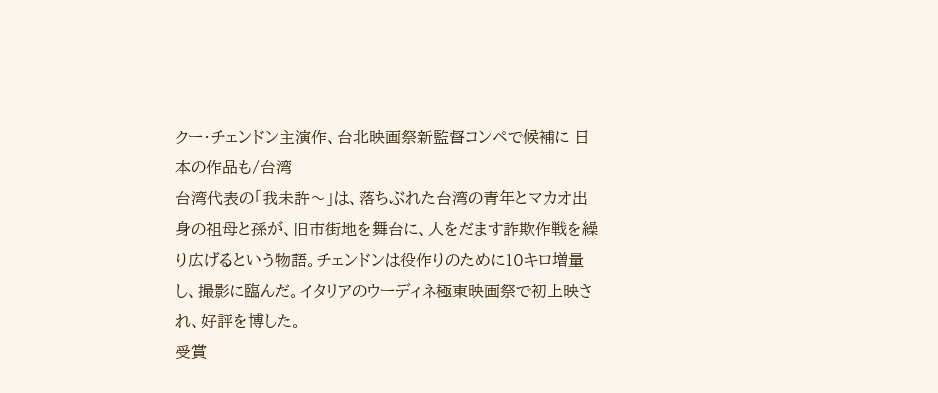クー・チェンドン主演作、台北映画祭新監督コンペで候補に 日本の作品も/台湾
台湾代表の「我未許〜」は、落ちぶれた台湾の青年とマカオ出身の祖母と孫が、旧市街地を舞台に、人をだます詐欺作戦を繰り広げるという物語。チェンドンは役作りのために10キロ増量し、撮影に臨んだ。イタリアのウーディネ極東映画祭で初上映され、好評を博した。
受賞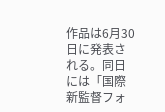作品は6月30日に発表される。同日には「国際新監督フォ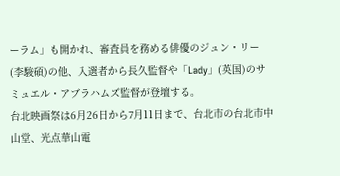ーラム」も開かれ、審査員を務める俳優のジュン・リー(李駿碩)の他、入選者から長久監督や「Lady」(英国)のサミュエル・アブラハムズ監督が登壇する。
台北映画祭は6月26日から7月11日まで、台北市の台北市中山堂、光点華山電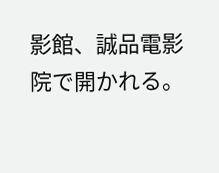影館、誠品電影院で開かれる。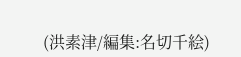(洪素津/編集:名切千絵)